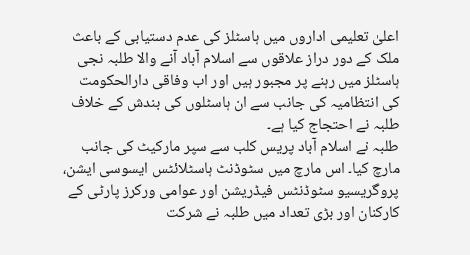اعلیٰ تعلیمی اداروں میں ہاسٹلز کی عدم دستیابی کے باعث ملک کے دور دراز علاقوں سے اسلام آباد آنے والا طلبہ نجی ہاسٹلز میں رہنے پر مجبور ہیں اور اب وفاقی دارالحکومت کی انتظامیہ کی جانب سے ان ہاسٹلوں کی بندش کے خلاف طلبہ نے احتجاج کیا ہے۔
طلبہ نے اسلام آباد پریس کلب سے سپر مارکیٹ کی جانب مارچ کیا۔ اس مارچ میں سٹوڈنٹ ہاسٹلائٹس ایسوسی ایشن، پروگریسیو سٹوڈنٹس فیڈریشن اور عوامی ورکرز پارٹی کے کارکنان اور بڑی تعداد میں طلبہ نے شرکت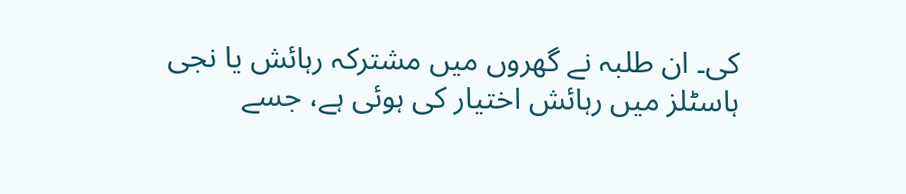کی۔ ان طلبہ نے گھروں میں مشترکہ رہائش یا نجی ہاسٹلز میں رہائش اختیار کی ہوئی ہے، جسے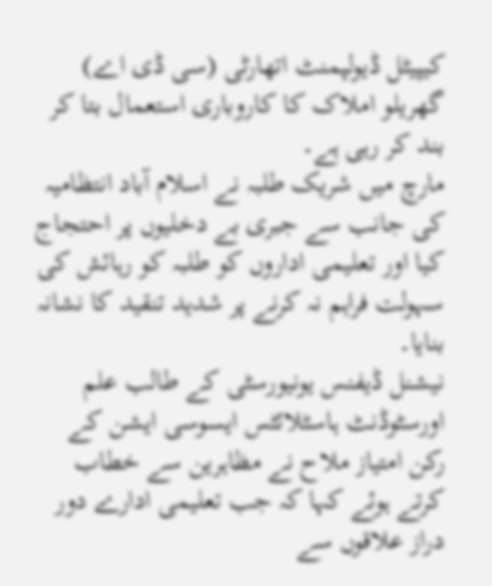کیپیٹل ڈیولپمنٹ اتھارٹی (سی ڈی اے) گھریلو املاک کا کاروباری استعمال بتا کر بند کر رہی ہے۔
مارچ میں شریک طلبہ نے اسلام آباد انتظامیہ کی جانب سے جبری بے دخلیوں پر احتجاج کیا اور تعلیمی اداروں کو طلبہ کو رہائش کی سہولت فراہم نہ کرنے پر شدید تنقید کا نشانہ بنایا۔
نیشنل ڈیفنس یونیورسٹی کے طالب علم اورسٹوڈنٹ ہاسٹلائٹس ایسوسی ایشن کے رکن امتیاز ملاح نے مظاہرین سے خطاب کرتے ہوئے کہا کہ جب تعلیمی ادارے دور دراز علاقوں سے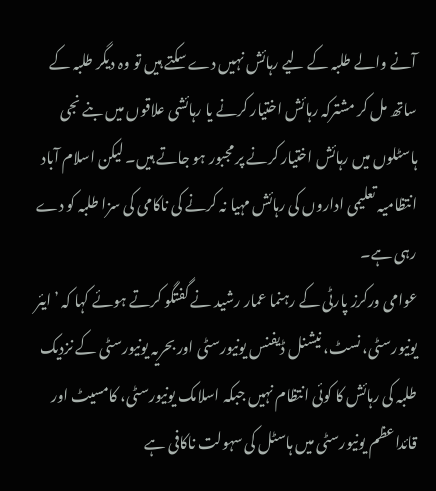آنے والے طلبہ کے لیے رہائش نہیں دے سکتے ہیں تو وہ دیگر طلبہ کے ساتھ مل کر مشترکہ رہائش اختیار کرنے یا رہائشی علاقوں میں بنے نجی ہاسٹلوں میں رہائش اختیار کرنے پر مجبور ہو جاتے ہیں۔ لیکن اسلام آباد انتظامیہ تعلیمی اداروں کی رہائش مہیا نہ کرنے کی ناکامی کی سزا طلبہ کو دے رہی ہے۔
عوامی ورکرز پارٹی کے رہنما عمار رشید نے گفتگو کرتے ہوئے کہا کہ ’ایئر یونیورسٹی، نسٹ، نیشنل ڈیفنس یونیورسٹی اور بحریہ یونیورسٹی کے نزدیک طلبہ کی رہائش کا کوئی انتظام نہیں جبکہ اسلامک یونیورسٹی، کامسیٹ اور قائداعظم یونیورسٹی میں ہاسٹل کی سہولت ناکافی ہے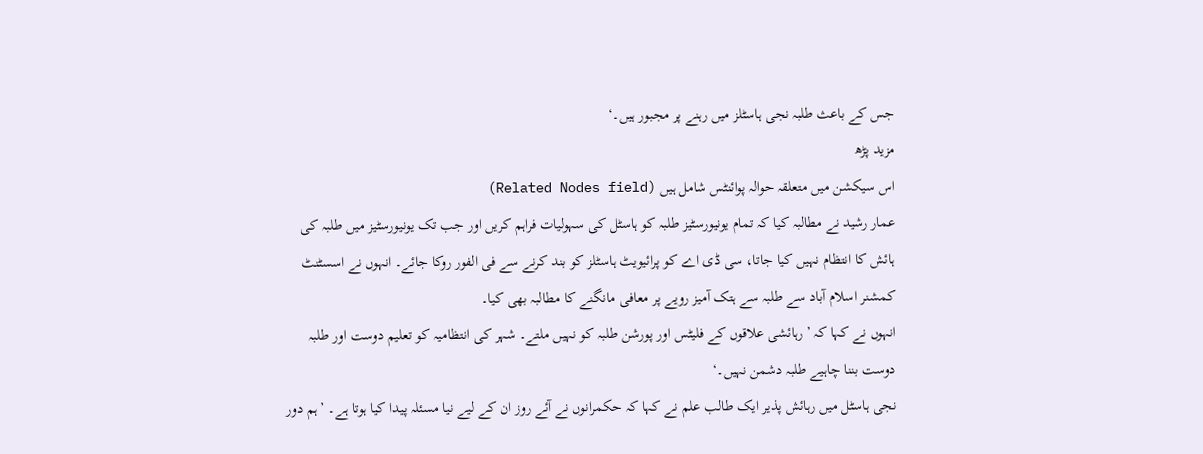جس کے باعث طلبہ نجی ہاسٹلز میں رہنے پر مجبور ہیں۔‘
مزید پڑھ
اس سیکشن میں متعلقہ حوالہ پوائنٹس شامل ہیں (Related Nodes field)
عمار رشید نے مطالبہ کیا کہ تمام یونیورسٹیز طلبہ کو ہاسٹل کی سہولیات فراہم کریں اور جب تک یونیورسٹیز میں طلبہ کی ہائش کا انتظام نہیں کیا جاتا، سی ڈی اے کو پرائیویٹ ہاسٹلز کو بند کرنے سے فی الفور روکا جائے۔ انہوں نے اسسٹنٹ کمشنر اسلام آباد سے طلبہ سے ہتک آمیز رویے پر معافی مانگنے کا مطالبہ بھی کیا۔
انہوں نے کہا کہ ’رہائشی علاقوں کے فلیٹس اور پورشن طلبہ کو نہیں ملتے۔ شہر کی انتظامیہ کو تعلیم دوست اور طلبہ دوست بننا چاہیے طلبہ دشمن نہیں۔‘
نجی ہاسٹل میں رہائش پذیر ایک طالب علم نے کہا کہ حکمرانوں نے آئے روز ان کے لیے نیا مسئلہ پیدا کیا ہوتا ہے۔ ’ہم دور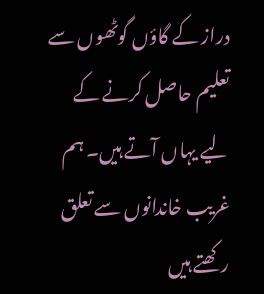دراز کے گاؤں گوٹھوں سے تعلیم حاصل کرنے کے لیے یہاں آتے ہیں۔ ہم غریب خاندانوں سے تعلق رکھتے ہیں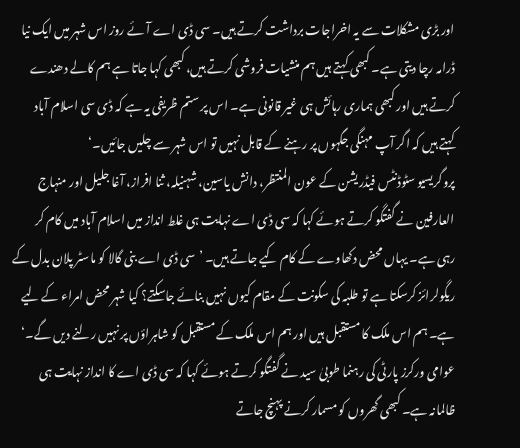اور بڑی مشکلات سے یہ اخراجات برداشت کرتے ہیں۔ سی ڈی اے آئے روز اس شہر میں ایک نیا ڈرامہ رچا دیتی ہے۔ کبھی کہتے ہیں ہم منشیات فروشی کرتے ہیں، کبھی کہا جاتا ہے ہم کالے دھندے کرتے ہیں اور کبھی ہماری رہائش ہی غیر قانونی ہے۔ اس پر ستم ظریفی یہ ہے کہ ڈی سی اسلام آباد کہتے ہیں کہ اگر آپ مہنگی جگہوں پر رہنے کے قابل نہیں تو اس شہر سے چلیں جائیں۔‘
پروگریسیو سٹوڈنٹس فیڈریشن کے عون المنتظر، دانش یاسین، شہنیلہ، ثنا افراز، آغا جلیل اور منہاج العارفین نے گفتگو کرتے ہوئے کہا کہ سی ڈی اے نہایت ہی غلط انداز میں اسلام آباد میں کام کر رہی ہے۔ یہاں محض دکھاوے کے کام کیے جاتے ہیں۔ ’سی ڈی اے بنی گالا کو ماسٹر پلان بدل کے ریگولرائز کرسکتا ہے تو طلبہ کی سکونت کے مقام کیوں نہیں بنائے جاسکتے؟ کیا شہر محض امراء کے لیے ہے۔ ہم اس ملک کا مستقبل ہیں اور ہم اس ملک کے مستقبل کو شاہراؤں پر نہیں رلنے دیں گے۔‘
عوامی ورکرز پارٹی کی رہنما طوبیٰ سید نے گفتگو کرتے ہوئے کہا کہ سی ڈی اے کا انداز نہایت ہی ظالمانہ ہے۔ کبھی گھروں کو مسمار کرنے پہنچ جاتے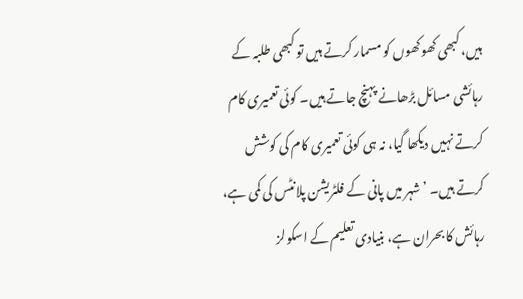ہیں، کبھی کھوکھوں کو مسمار کرتے ہیں تو کبھی طلبہ کے رہائشی مسائل بڑھانے پہنچ جاتے ہیں۔ کوئی تعمیری کام کرتے نہیں دیکھا گیا، نہ ہی کوئی تعمیری کام کی کوشش کرتے ہیں۔ ’شہر میں پانی کے فلٹریشن پلانٹس کی کمی ہے، رہائش کا بحران ہے، بنیادی تعلیم کے اسکولز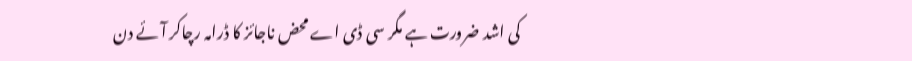کی اشد ضرورت ہے مگر سی ڈی اے محض ناجائز کا ڈرامہ رچاکر آئے دن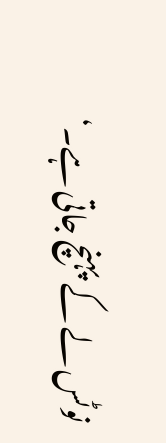نوٹس لے کے پہنچ جاتی ہے۔‘